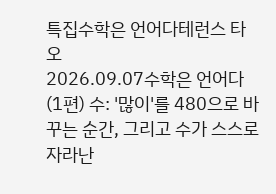특집수학은 언어다테런스 타오
2026.09.07수학은 언어다 (1편) 수: '많이'를 480으로 바꾸는 순간, 그리고 수가 스스로 자라난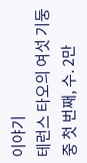이야기
테런스 타오의 여섯 기둥 중 첫 번째, 수. 2만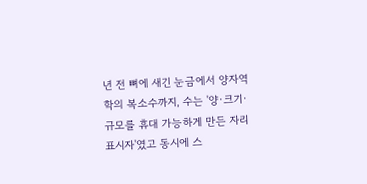년 전 뼈에 새긴 눈금에서 양자역학의 복소수까지, 수는 '양·크기·규모를 휴대 가능하게 만든 자리표시자'였고 동시에 스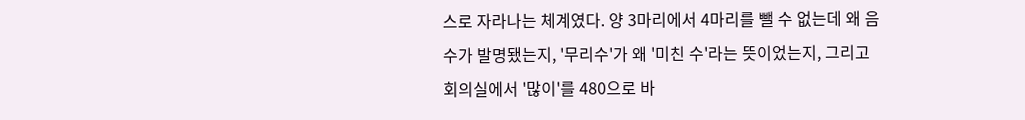스로 자라나는 체계였다. 양 3마리에서 4마리를 뺄 수 없는데 왜 음수가 발명됐는지, '무리수'가 왜 '미친 수'라는 뜻이었는지, 그리고 회의실에서 '많이'를 480으로 바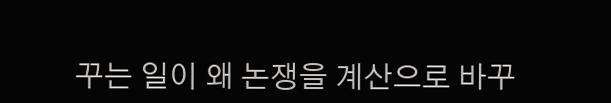꾸는 일이 왜 논쟁을 계산으로 바꾸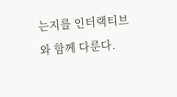는지를 인터랙티브와 함께 다룬다.